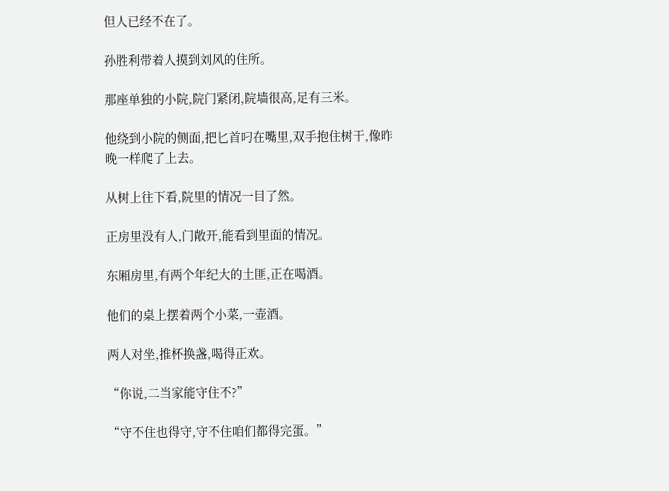但人已经不在了。

孙胜利带着人摸到刘风的住所。

那座单独的小院,院门紧闭,院墙很高,足有三米。

他绕到小院的侧面,把匕首叼在嘴里,双手抱住树干,像昨晚一样爬了上去。

从树上往下看,院里的情况一目了然。

正房里没有人,门敞开,能看到里面的情况。

东厢房里,有两个年纪大的土匪,正在喝酒。

他们的桌上摆着两个小菜,一壶酒。

两人对坐,推杯换盏,喝得正欢。

“你说,二当家能守住不?”

“守不住也得守,守不住咱们都得完蛋。”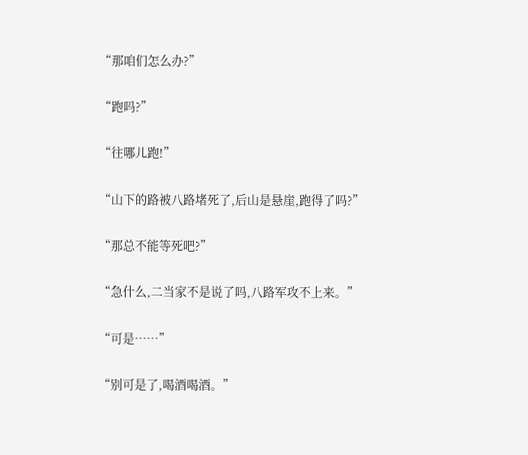“那咱们怎么办?”

“跑吗?”

“往哪儿跑!”

“山下的路被八路堵死了,后山是悬崖,跑得了吗?”

“那总不能等死吧?”

“急什么,二当家不是说了吗,八路军攻不上来。”

“可是……”

“别可是了,喝酒喝酒。”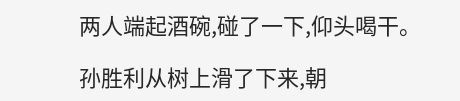两人端起酒碗,碰了一下,仰头喝干。

孙胜利从树上滑了下来,朝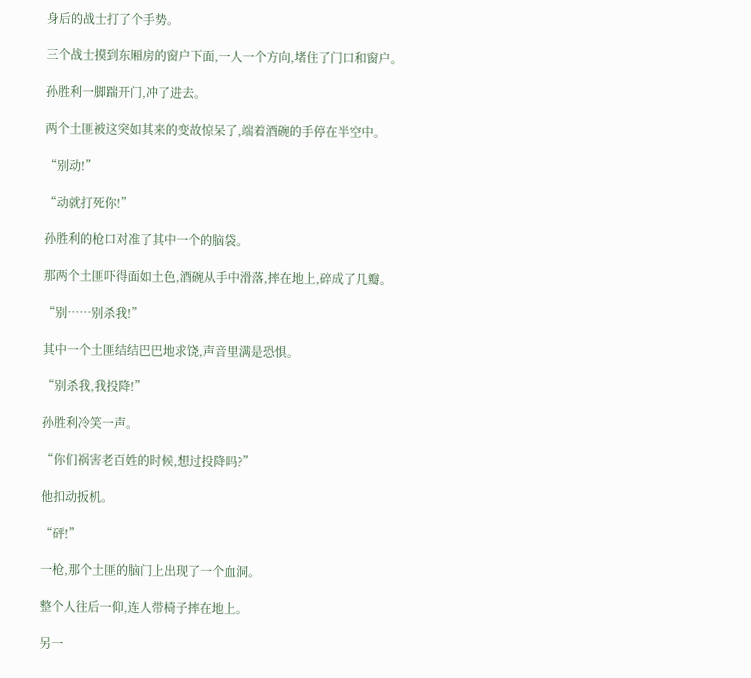身后的战士打了个手势。

三个战士摸到东厢房的窗户下面,一人一个方向,堵住了门口和窗户。

孙胜利一脚踹开门,冲了进去。

两个土匪被这突如其来的变故惊呆了,端着酒碗的手停在半空中。

“别动!”

“动就打死你!”

孙胜利的枪口对准了其中一个的脑袋。

那两个土匪吓得面如土色,酒碗从手中滑落,摔在地上,碎成了几瓣。

“别……别杀我!”

其中一个土匪结结巴巴地求饶,声音里满是恐惧。

“别杀我,我投降!”

孙胜利冷笑一声。

“你们祸害老百姓的时候,想过投降吗?”

他扣动扳机。

“砰!”

一枪,那个土匪的脑门上出现了一个血洞。

整个人往后一仰,连人带椅子摔在地上。

另一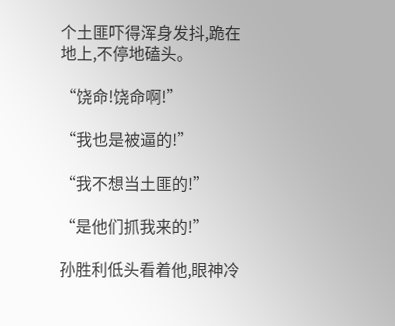个土匪吓得浑身发抖,跪在地上,不停地磕头。

“饶命!饶命啊!”

“我也是被逼的!”

“我不想当土匪的!”

“是他们抓我来的!”

孙胜利低头看着他,眼神冷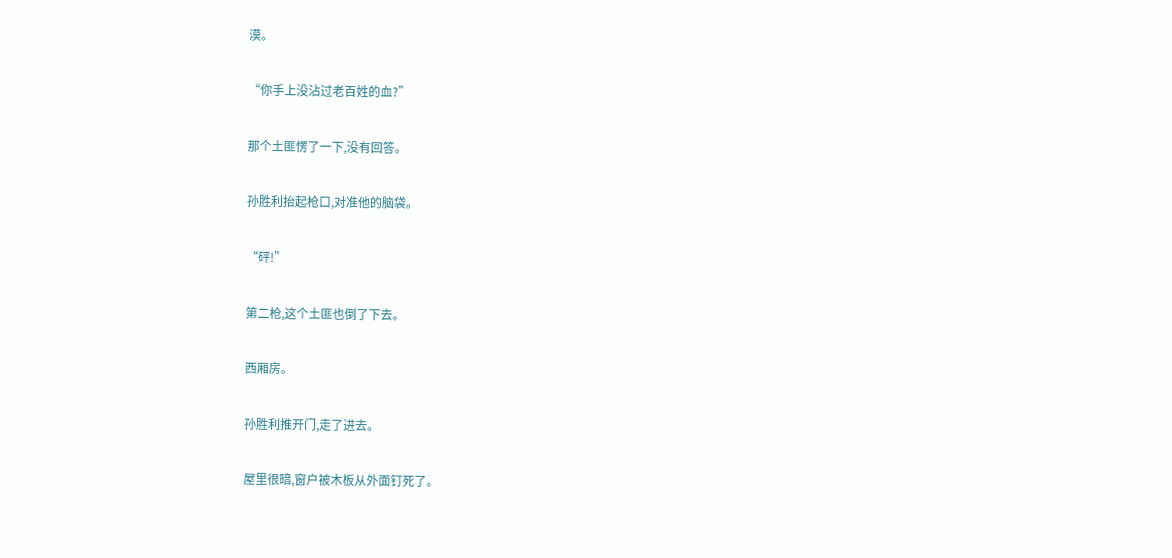漠。

“你手上没沾过老百姓的血?”

那个土匪愣了一下,没有回答。

孙胜利抬起枪口,对准他的脑袋。

“砰!”

第二枪,这个土匪也倒了下去。

西厢房。

孙胜利推开门,走了进去。

屋里很暗,窗户被木板从外面钉死了。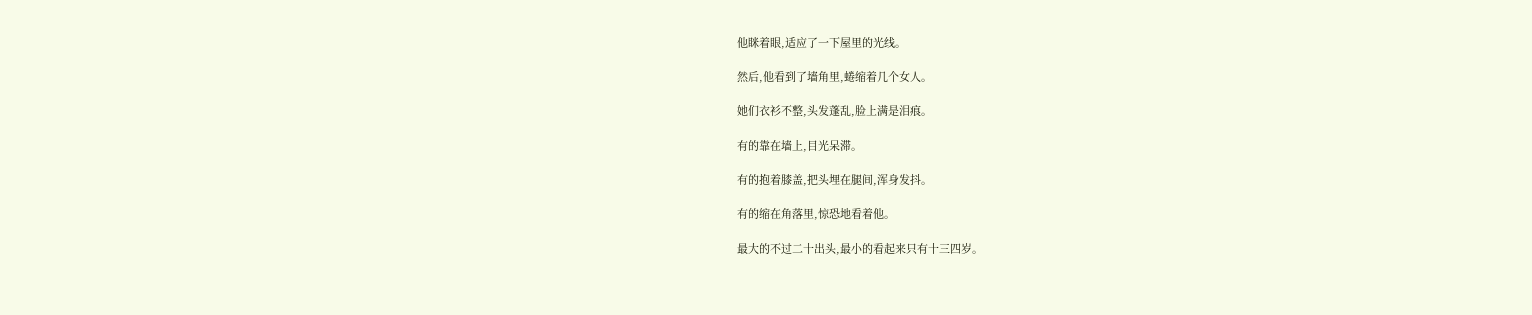他眯着眼,适应了一下屋里的光线。

然后,他看到了墙角里,蜷缩着几个女人。

她们衣衫不整,头发蓬乱,脸上满是泪痕。

有的靠在墙上,目光呆滞。

有的抱着膝盖,把头埋在腿间,浑身发抖。

有的缩在角落里,惊恐地看着他。

最大的不过二十出头,最小的看起来只有十三四岁。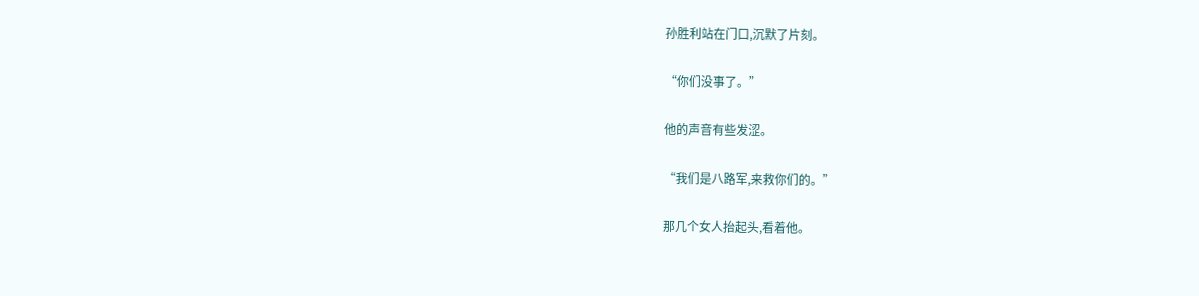孙胜利站在门口,沉默了片刻。

“你们没事了。”

他的声音有些发涩。

“我们是八路军,来救你们的。”

那几个女人抬起头,看着他。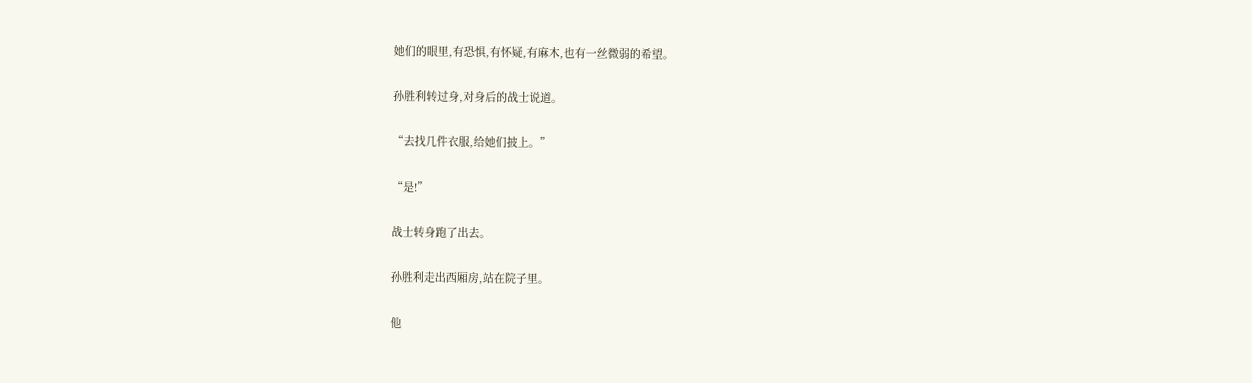她们的眼里,有恐惧,有怀疑,有麻木,也有一丝微弱的希望。

孙胜利转过身,对身后的战士说道。

“去找几件衣服,给她们披上。”

“是!”

战士转身跑了出去。

孙胜利走出西厢房,站在院子里。

他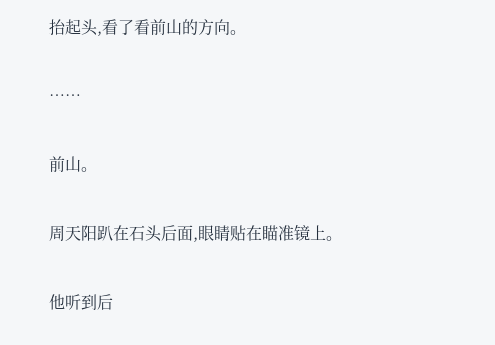抬起头,看了看前山的方向。

……

前山。

周天阳趴在石头后面,眼睛贴在瞄准镜上。

他听到后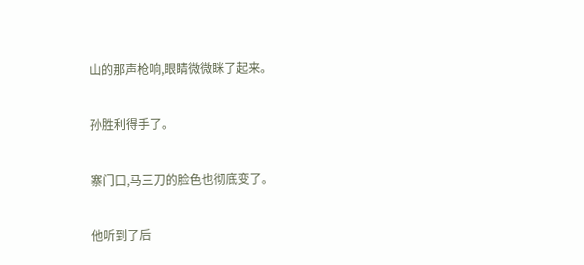山的那声枪响,眼睛微微眯了起来。

孙胜利得手了。

寨门口,马三刀的脸色也彻底变了。

他听到了后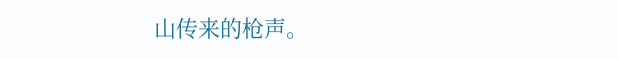山传来的枪声。